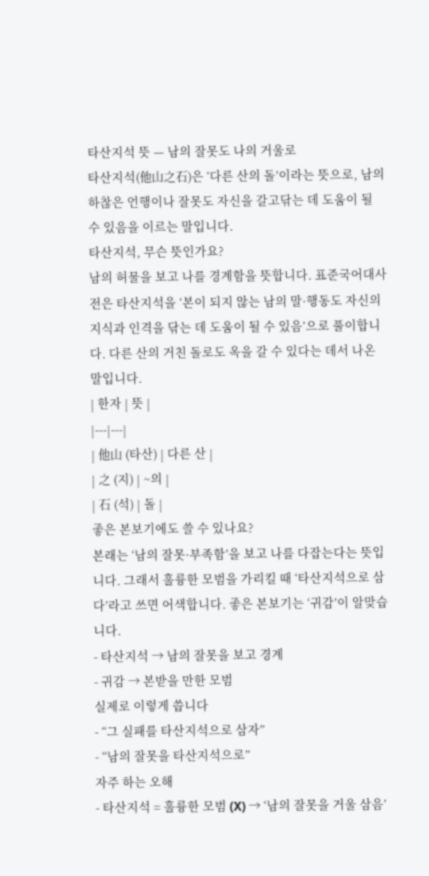타산지석 뜻 — 남의 잘못도 나의 거울로
타산지석(他山之石)은 ‘다른 산의 돌’이라는 뜻으로, 남의 하찮은 언행이나 잘못도 자신을 갈고닦는 데 도움이 될 수 있음을 이르는 말입니다.
타산지석, 무슨 뜻인가요?
남의 허물을 보고 나를 경계함을 뜻합니다. 표준국어대사전은 타산지석을 ‘본이 되지 않는 남의 말·행동도 자신의 지식과 인격을 닦는 데 도움이 될 수 있음’으로 풀이합니다. 다른 산의 거친 돌로도 옥을 갈 수 있다는 데서 나온 말입니다.
| 한자 | 뜻 |
|---|---|
| 他山 (타산) | 다른 산 |
| 之 (지) | ~의 |
| 石 (석) | 돌 |
좋은 본보기에도 쓸 수 있나요?
본래는 ‘남의 잘못·부족함’을 보고 나를 다잡는다는 뜻입니다. 그래서 훌륭한 모범을 가리킬 때 ‘타산지석으로 삼다’라고 쓰면 어색합니다. 좋은 본보기는 ‘귀감’이 알맞습니다.
- 타산지석 → 남의 잘못을 보고 경계
- 귀감 → 본받을 만한 모범
실제로 이렇게 씁니다
- “그 실패를 타산지석으로 삼자”
- “남의 잘못을 타산지석으로”
자주 하는 오해
- 타산지석 = 훌륭한 모범 (X) → ‘남의 잘못을 거울 삼음’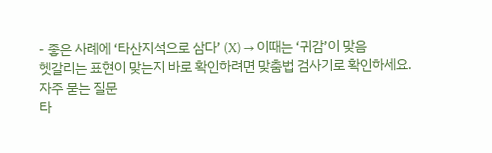- 좋은 사례에 ‘타산지석으로 삼다’ (X) → 이때는 ‘귀감’이 맞음
헷갈리는 표현이 맞는지 바로 확인하려면 맞춤법 검사기로 확인하세요.
자주 묻는 질문
타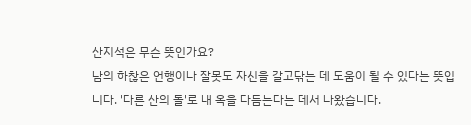산지석은 무슨 뜻인가요?
남의 하찮은 언행이나 잘못도 자신을 갈고닦는 데 도움이 될 수 있다는 뜻입니다. '다른 산의 돌'로 내 옥을 다듬는다는 데서 나왔습니다.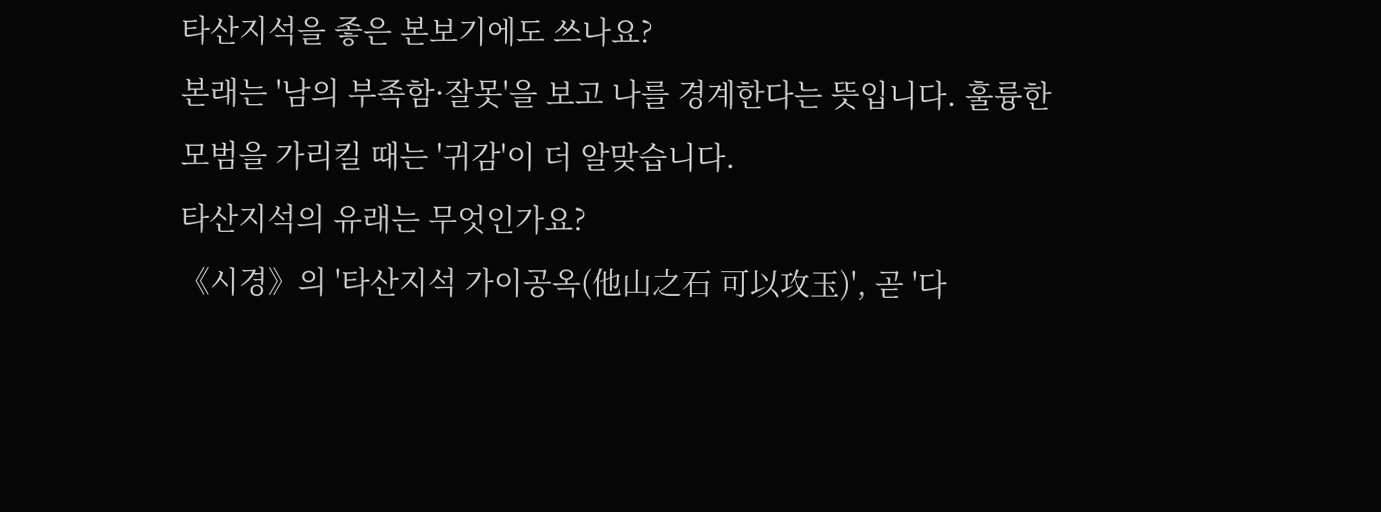타산지석을 좋은 본보기에도 쓰나요?
본래는 '남의 부족함·잘못'을 보고 나를 경계한다는 뜻입니다. 훌륭한 모범을 가리킬 때는 '귀감'이 더 알맞습니다.
타산지석의 유래는 무엇인가요?
《시경》의 '타산지석 가이공옥(他山之石 可以攻玉)', 곧 '다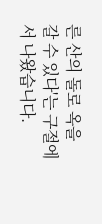른 산의 돌로 옥을 갈 수 있다'는 구절에서 나왔습니다.